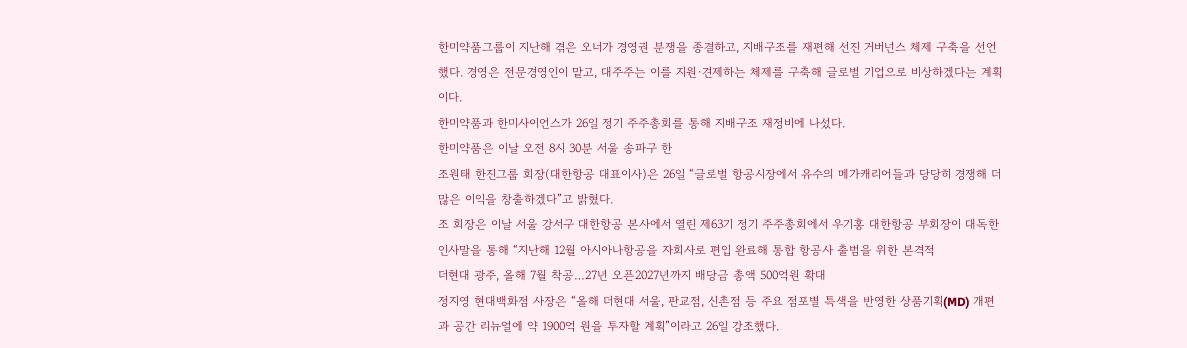한미약품그룹이 지난해 겪은 오너가 경영권 분쟁을 종결하고, 지배구조를 재편해 선진 거버넌스 체제 구축을 선언했다. 경영은 전문경영인이 맡고, 대주주는 이를 지원·견제하는 체제를 구축해 글로벌 기업으로 비상하겠다는 계획이다.
한미약품과 한미사이언스가 26일 정기 주주총회를 통해 지배구조 재정비에 나섰다.
한미약품은 이날 오전 8시 30분 서울 송파구 한
조원태 한진그룹 회장(대한항공 대표이사)은 26일 “글로벌 항공시장에서 유수의 메가캐리어들과 당당히 경쟁해 더 많은 이익을 창출하겠다”고 밝혔다.
조 회장은 이날 서울 강서구 대한항공 본사에서 열린 제63기 정기 주주총회에서 우기홍 대한항공 부회장이 대독한 인사말을 통해 “지난해 12월 아시아나항공을 자회사로 편입 완료해 통합 항공사 출범을 위한 본격적
더현대 광주, 올해 7월 착공…27년 오픈2027년까지 배당금 총액 500억원 확대
정지영 현대백화점 사장은 “올해 더현대 서울, 판교점, 신촌점 등 주요 점포별 특색을 반영한 상품기획(MD) 개편과 공간 리뉴얼에 약 1900억 원을 투자할 계획”이라고 26일 강조했다.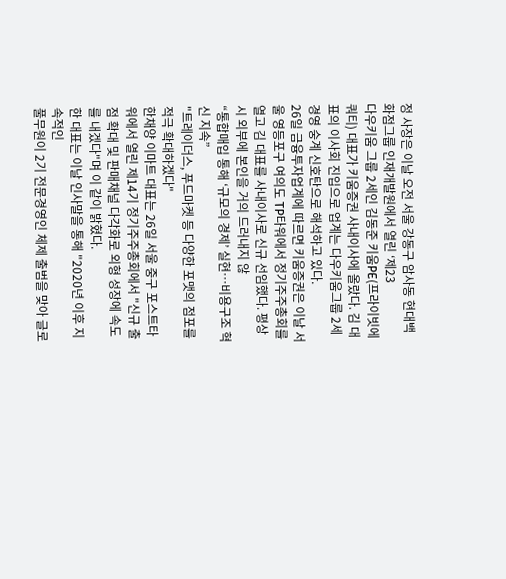정 사장은 이날 오전 서울 강동구 암사동 현대백화점그룹 인재개발원에서 열린 ‘제23
다우키움 그룹 2세인 김동준 키움PE(프라이빗에쿼티) 대표가 키움증권 사내이사에 올랐다. 김 대표의 이사회 진입으로 업계는 다우키움그룹 2세 경영 숭계 신호탄으로 해석하고 있다.
26일 금융투자업계에 따르면 키움증권은 이날 서울 영등포구 여의도 TP타워에서 정기주주총회를 열고 김 대표를 사내이사로 신규 선임했다. 평상시 외부에 본인을 거의 드러내지 않
“통합매입 통해 ‘규모의 경제’ 실현…비용구조 혁신 지속”
"트레이더스, 푸드마켓 등 다양한 포맷의 점포를 적극 확대하겠다"
한채양 이마트 대표는 26일 서울 중구 포스트타워에서 열린 제14기 정기주주총회에서 "신규 출점 확대 및 판매채널 다각화로 외형 성장에 속도를 내겠다"며 이 같이 밝혔다.
한 대표는 이날 인사말을 통해 "2020년 이후 지속적인
풀무원이 2기 전문경영인 체제 출범을 맞아 글로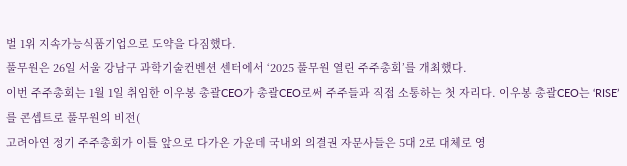벌 1위 지속가능식품기업으로 도약을 다짐했다.
풀무원은 26일 서울 강남구 과학기술컨벤션 센터에서 ‘2025 풀무원 열린 주주총회’를 개최했다.
이번 주주총회는 1월 1일 취임한 이우봉 총괄CEO가 총괄CEO로써 주주들과 직접 소통하는 첫 자리다. 이우봉 총괄CEO는 ‘RISE’를 콘셉트로 풀무원의 비전(
고려아연 정기 주주총회가 이틀 앞으로 다가온 가운데 국내외 의결권 자문사들은 5대 2로 대체로 영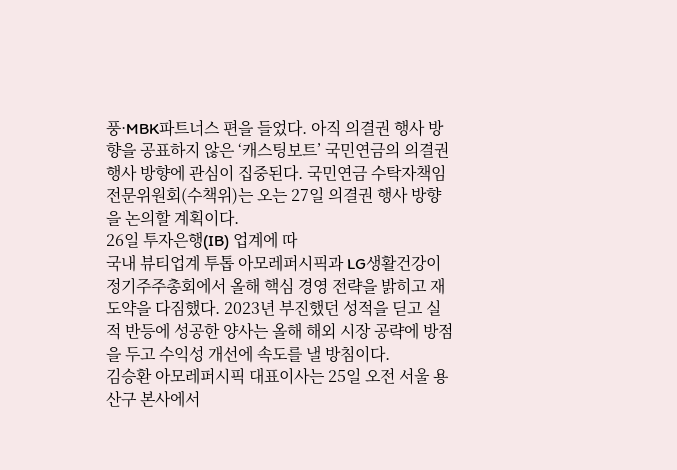풍·MBK파트너스 편을 들었다. 아직 의결권 행사 방향을 공표하지 않은 ‘캐스팅보트’ 국민연금의 의결권 행사 방향에 관심이 집중된다. 국민연금 수탁자책임전문위원회(수책위)는 오는 27일 의결권 행사 방향을 논의할 계획이다.
26일 투자은행(IB) 업계에 따
국내 뷰티업계 투톱 아모레퍼시픽과 LG생활건강이 정기주주총회에서 올해 핵심 경영 전략을 밝히고 재도약을 다짐했다. 2023년 부진했던 성적을 딛고 실적 반등에 성공한 양사는 올해 해외 시장 공략에 방점을 두고 수익성 개선에 속도를 낼 방침이다.
김승환 아모레퍼시픽 대표이사는 25일 오전 서울 용산구 본사에서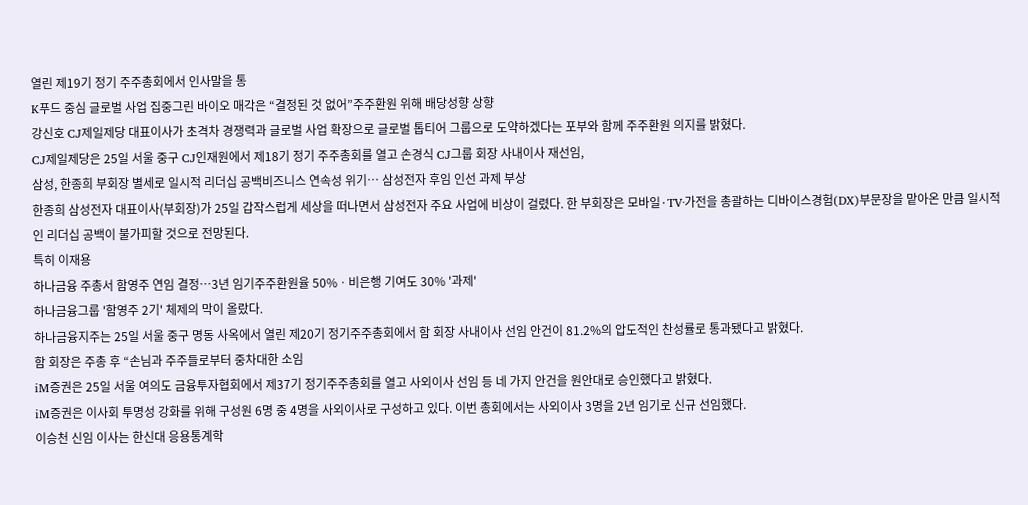열린 제19기 정기 주주총회에서 인사말을 통
K푸드 중심 글로벌 사업 집중그린 바이오 매각은 “결정된 것 없어”주주환원 위해 배당성향 상향
강신호 CJ제일제당 대표이사가 초격차 경쟁력과 글로벌 사업 확장으로 글로벌 톱티어 그룹으로 도약하겠다는 포부와 함께 주주환원 의지를 밝혔다.
CJ제일제당은 25일 서울 중구 CJ인재원에서 제18기 정기 주주총회를 열고 손경식 CJ그룹 회장 사내이사 재선임,
삼성, 한종희 부회장 별세로 일시적 리더십 공백비즈니스 연속성 위기… 삼성전자 후임 인선 과제 부상
한종희 삼성전자 대표이사(부회장)가 25일 갑작스럽게 세상을 떠나면서 삼성전자 주요 사업에 비상이 걸렸다. 한 부회장은 모바일·TV·가전을 총괄하는 디바이스경험(DX)부문장을 맡아온 만큼 일시적인 리더십 공백이 불가피할 것으로 전망된다.
특히 이재용
하나금융 주총서 함영주 연임 결정…3년 임기주주환원율 50%ㆍ비은행 기여도 30% '과제'
하나금융그룹 '함영주 2기' 체제의 막이 올랐다.
하나금융지주는 25일 서울 중구 명동 사옥에서 열린 제20기 정기주주총회에서 함 회장 사내이사 선임 안건이 81.2%의 압도적인 찬성률로 통과됐다고 밝혔다.
함 회장은 주총 후 “손님과 주주들로부터 중차대한 소임
iM증권은 25일 서울 여의도 금융투자협회에서 제37기 정기주주총회를 열고 사외이사 선임 등 네 가지 안건을 원안대로 승인했다고 밝혔다.
iM증권은 이사회 투명성 강화를 위해 구성원 6명 중 4명을 사외이사로 구성하고 있다. 이번 총회에서는 사외이사 3명을 2년 임기로 신규 선임했다.
이승천 신임 이사는 한신대 응용통계학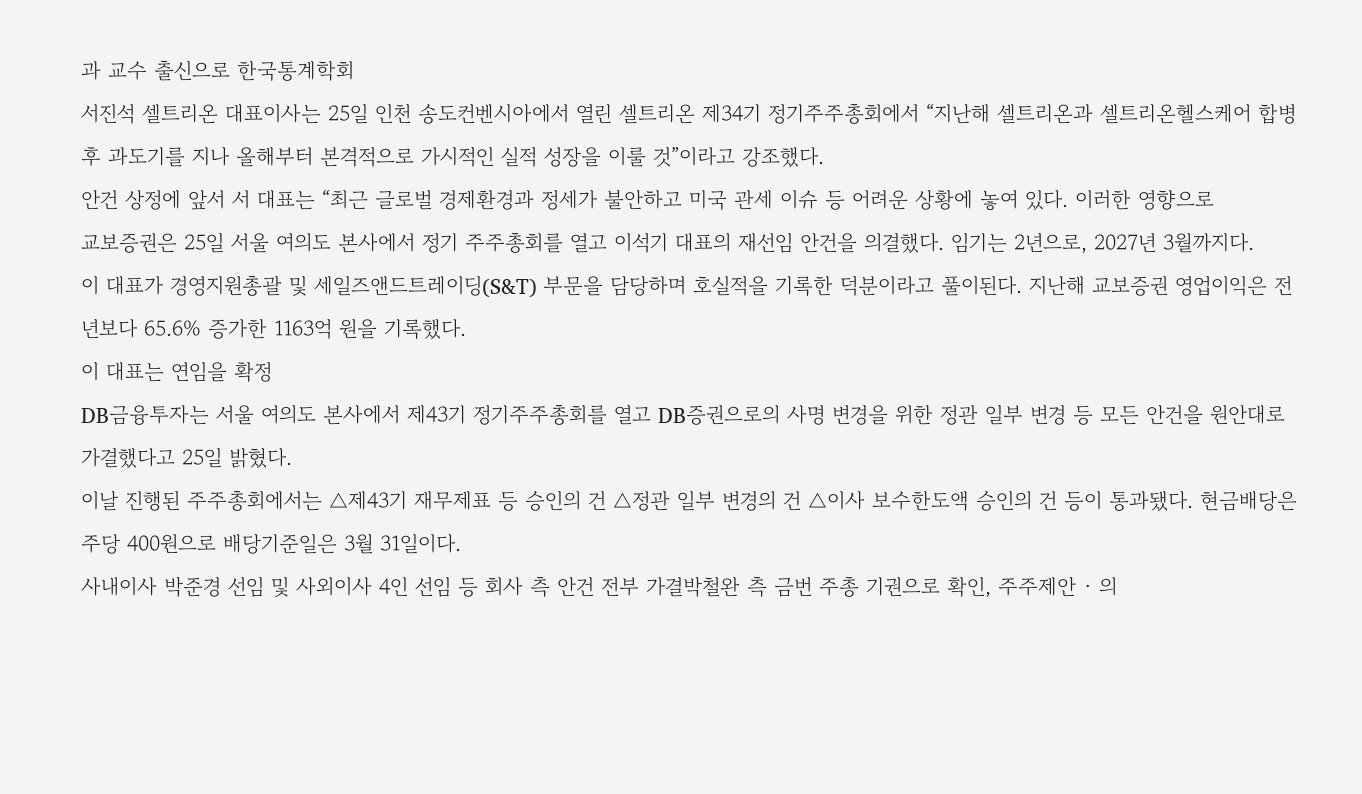과 교수 출신으로 한국통계학회
서진석 셀트리온 대표이사는 25일 인천 송도컨벤시아에서 열린 셀트리온 제34기 정기주주총회에서 “지난해 셀트리온과 셀트리온헬스케어 합병 후 과도기를 지나 올해부터 본격적으로 가시적인 실적 성장을 이룰 것”이라고 강조했다.
안건 상정에 앞서 서 대표는 “최근 글로벌 경제환경과 정세가 불안하고 미국 관세 이슈 등 어려운 상황에 놓여 있다. 이러한 영향으로
교보증권은 25일 서울 여의도 본사에서 정기 주주총회를 열고 이석기 대표의 재선임 안건을 의결했다. 임기는 2년으로, 2027년 3월까지다.
이 대표가 경영지원총괄 및 세일즈앤드트레이딩(S&T) 부문을 담당하며 호실적을 기록한 덕분이라고 풀이된다. 지난해 교보증권 영업이익은 전년보다 65.6% 증가한 1163억 원을 기록했다.
이 대표는 연임을 확정
DB금융투자는 서울 여의도 본사에서 제43기 정기주주총회를 열고 DB증권으로의 사명 변경을 위한 정관 일부 변경 등 모든 안건을 원안대로 가결했다고 25일 밝혔다.
이날 진행된 주주총회에서는 △제43기 재무제표 등 승인의 건 △정관 일부 변경의 건 △이사 보수한도액 승인의 건 등이 통과됐다. 현금배당은 주당 400원으로 배당기준일은 3월 31일이다.
사내이사 박준경 선임 및 사외이사 4인 선임 등 회사 측 안건 전부 가결박철완 측 금번 주총 기권으로 확인, 주주제안 ∙ 의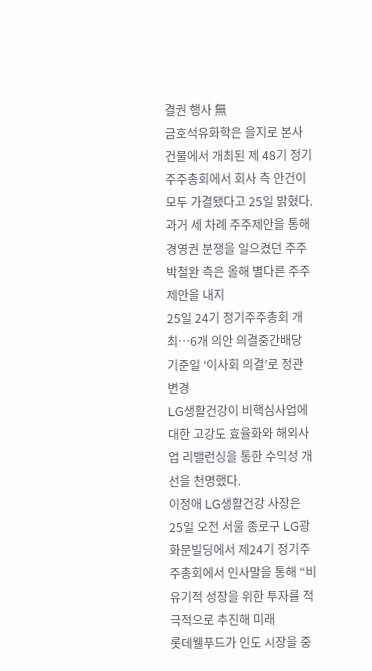결권 행사 無
금호석유화학은 을지로 본사 건물에서 개최된 제 48기 정기주주총회에서 회사 측 안건이 모두 가결됐다고 25일 밝혔다. 과거 세 차례 주주제안을 통해 경영권 분쟁을 일으켰던 주주 박철완 측은 올해 별다른 주주제안을 내지
25일 24기 정기주주총회 개최…6개 의안 의결중간배당 기준일 ‘이사회 의결’로 정관 변경
LG생활건강이 비핵심사업에 대한 고강도 효율화와 해외사업 리밸런싱을 통한 수익성 개선을 천명했다.
이정애 LG생활건강 사장은 25일 오전 서울 종로구 LG광화문빌딩에서 제24기 정기주주총회에서 인사말을 통해 “비유기적 성장을 위한 투자를 적극적으로 추진해 미래
롯데웰푸드가 인도 시장을 중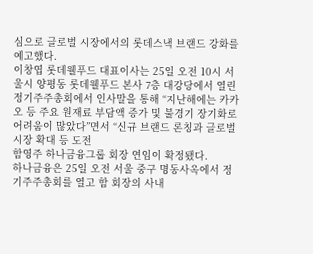심으로 글로벌 시장에서의 롯데스낵 브랜드 강화를 예고했다.
이창엽 롯데웰푸드 대표이사는 25일 오전 10시 서울시 양평동 롯데웰푸드 본사 7층 대강당에서 열린 정기주주총회에서 인사말을 통해 “지난해에는 카카오 등 주요 원재료 부담액 증가 및 불경기 장기화로 어려움이 많았다”면서 “신규 브랜드 론칭과 글로벌 시장 확대 등 도전
함영주 하나금융그룹 회장 연임이 확정됐다.
하나금융은 25일 오전 서울 중구 명동사옥에서 정기주주총회를 열고 함 회장의 사내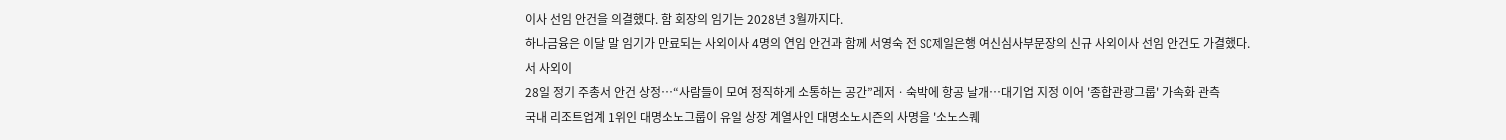이사 선임 안건을 의결했다. 함 회장의 임기는 2028년 3월까지다.
하나금융은 이달 말 임기가 만료되는 사외이사 4명의 연임 안건과 함께 서영숙 전 SC제일은행 여신심사부문장의 신규 사외이사 선임 안건도 가결했다.
서 사외이
28일 정기 주총서 안건 상정…“사람들이 모여 정직하게 소통하는 공간”레저ㆍ숙박에 항공 날개…대기업 지정 이어 '종합관광그룹' 가속화 관측
국내 리조트업계 1위인 대명소노그룹이 유일 상장 계열사인 대명소노시즌의 사명을 '소노스퀘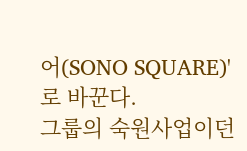어(SONO SQUARE)'로 바꾼다.
그룹의 숙원사업이던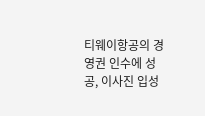티웨이항공의 경영권 인수에 성공, 이사진 입성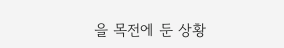을 목전에 둔 상황